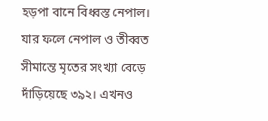হড়পা বানে বিধ্বস্ত নেপাল। যার ফলে নেপাল ও তীব্বত সীমান্তে মৃতের সংখ্যা বেড়ে দাঁড়িয়েছে ৩৯২। এখনও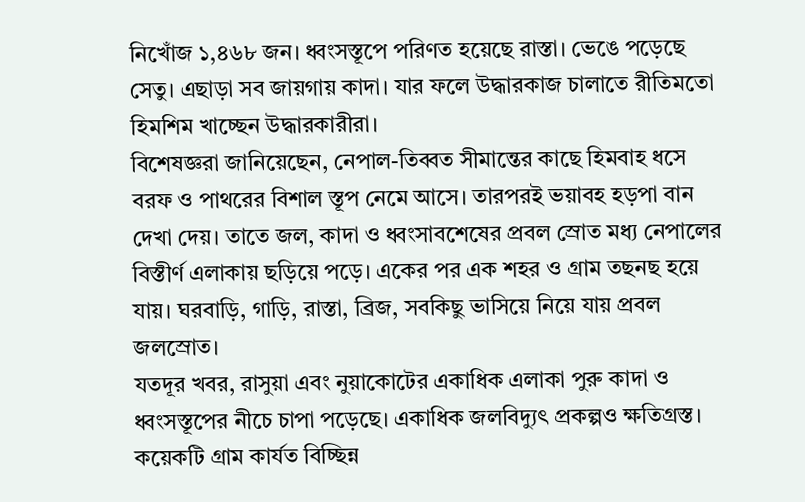নিখোঁজ ১,৪৬৮ জন। ধ্বংসস্তূপে পরিণত হয়েছে রাস্তা। ভেঙে পড়েছে সেতু। এছাড়া সব জায়গায় কাদা। যার ফলে উদ্ধারকাজ চালাতে রীতিমতো হিমশিম খাচ্ছেন উদ্ধারকারীরা।
বিশেষজ্ঞরা জানিয়েছেন, নেপাল-তিব্বত সীমান্তের কাছে হিমবাহ ধসে বরফ ও পাথরের বিশাল স্তূপ নেমে আসে। তারপরই ভয়াবহ হড়পা বান দেখা দেয়। তাতে জল, কাদা ও ধ্বংসাবশেষের প্রবল স্রোত মধ্য নেপালের বিস্তীর্ণ এলাকায় ছড়িয়ে পড়ে। একের পর এক শহর ও গ্রাম তছনছ হয়ে যায়। ঘরবাড়ি, গাড়ি, রাস্তা, ব্রিজ, সবকিছু ভাসিয়ে নিয়ে যায় প্রবল জলস্রোত।
যতদূর খবর, রাসুয়া এবং নুয়াকোটের একাধিক এলাকা পুরু কাদা ও ধ্বংসস্তূপের নীচে চাপা পড়েছে। একাধিক জলবিদ্যুৎ প্রকল্পও ক্ষতিগ্রস্ত। কয়েকটি গ্রাম কার্যত বিচ্ছিন্ন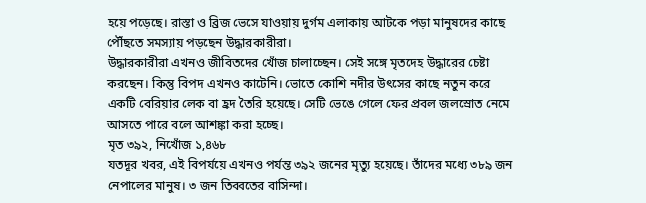হয়ে পড়েছে। রাস্তা ও ব্রিজ ভেসে যাওয়ায় দুর্গম এলাকায় আটকে পড়া মানুষদের কাছে পৌঁছতে সমস্যায় পড়ছেন উদ্ধারকারীরা।
উদ্ধারকারীরা এখনও জীবিতদের খোঁজ চালাচ্ছেন। সেই সঙ্গে মৃতদেহ উদ্ধারের চেষ্টা করছেন। কিন্তু বিপদ এখনও কাটেনি। ভোতে কোশি নদীর উৎসের কাছে নতুন করে একটি বেরিয়ার লেক বা হ্রদ তৈরি হয়েছে। সেটি ভেঙে গেলে ফের প্রবল জলস্রোত নেমে আসতে পারে বলে আশঙ্কা করা হচ্ছে।
মৃত ৩৯২, নিখোঁজ ১,৪৬৮
যতদূর খবর, এই বিপর্যয়ে এখনও পর্যন্ত ৩৯২ জনের মৃত্যু হয়েছে। তাঁদের মধ্যে ৩৮৯ জন নেপালের মানুষ। ৩ জন তিব্বতের বাসিন্দা।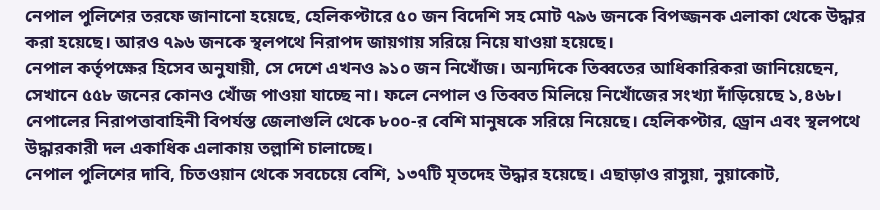নেপাল পুলিশের তরফে জানানো হয়েছে, হেলিকপ্টারে ৫০ জন বিদেশি সহ মোট ৭৯৬ জনকে বিপজ্জনক এলাকা থেকে উদ্ধার করা হয়েছে। আরও ৭৯৬ জনকে স্থলপথে নিরাপদ জায়গায় সরিয়ে নিয়ে যাওয়া হয়েছে।
নেপাল কর্তৃপক্ষের হিসেব অনুযায়ী, সে দেশে এখনও ৯১০ জন নিখোঁজ। অন্যদিকে তিব্বতের আধিকারিকরা জানিয়েছেন, সেখানে ৫৫৮ জনের কোনও খোঁজ পাওয়া যাচ্ছে না। ফলে নেপাল ও তিব্বত মিলিয়ে নিখোঁজের সংখ্যা দাঁড়িয়েছে ১,৪৬৮।
নেপালের নিরাপত্তাবাহিনী বিপর্যস্ত জেলাগুলি থেকে ৮০০-র বেশি মানুষকে সরিয়ে নিয়েছে। হেলিকপ্টার, ড্রোন এবং স্থলপথে উদ্ধারকারী দল একাধিক এলাকায় তল্লাশি চালাচ্ছে।
নেপাল পুলিশের দাবি, চিতওয়ান থেকে সবচেয়ে বেশি, ১৩৭টি মৃতদেহ উদ্ধার হয়েছে। এছাড়াও রাসুয়া, নুয়াকোট,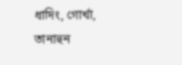ধাদিং, গোর্খা, তানাহুন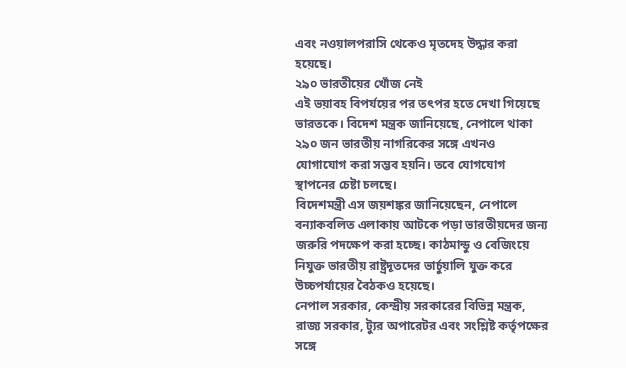এবং নওয়ালপরাসি থেকেও মৃতদেহ উদ্ধার করা হয়েছে।
২৯০ ভারতীয়ের খোঁজ নেই
এই ভয়াবহ বিপর্যয়ের পর তৎপর হতে দেখা গিয়েছে ভারতকে। বিদেশ মন্ত্রক জানিয়েছে, নেপালে থাকা ২৯০ জন ভারতীয় নাগরিকের সঙ্গে এখনও যোগাযোগ করা সম্ভব হয়নি। তবে যোগযোগ স্থাপনের চেষ্টা চলছে।
বিদেশমন্ত্রী এস জয়শঙ্কর জানিয়েছেন, নেপালে বন্যাকবলিত এলাকায় আটকে পড়া ভারতীয়দের জন্য জরুরি পদক্ষেপ করা হচ্ছে। কাঠমান্ডু ও বেজিংয়ে নিযুক্ত ভারতীয় রাষ্ট্রদূতদের ভার্চুয়ালি যুক্ত করে উচ্চপর্যায়ের বৈঠকও হয়েছে।
নেপাল সরকার, কেন্দ্রীয় সরকারের বিভিন্ন মন্ত্রক, রাজ্য সরকার, ট্যুর অপারেটর এবং সংশ্লিষ্ট কর্তৃপক্ষের সঙ্গে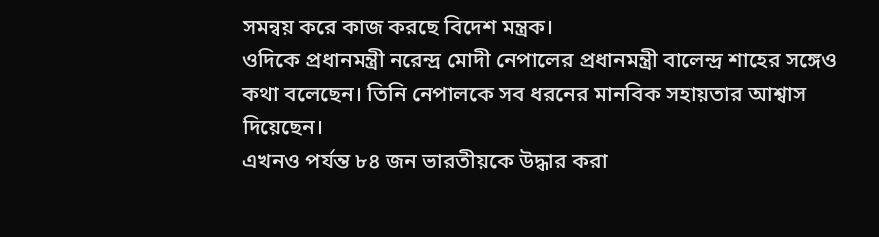সমন্বয় করে কাজ করছে বিদেশ মন্ত্রক।
ওদিকে প্রধানমন্ত্রী নরেন্দ্র মোদী নেপালের প্রধানমন্ত্রী বালেন্দ্র শাহের সঙ্গেও কথা বলেছেন। তিনি নেপালকে সব ধরনের মানবিক সহায়তার আশ্বাস দিয়েছেন।
এখনও পর্যন্ত ৮৪ জন ভারতীয়কে উদ্ধার করা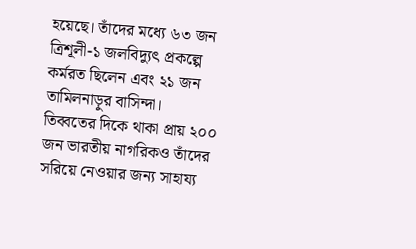হয়েছে। তাঁদের মধ্যে ৬৩ জন ত্রিশূলী-১ জলবিদ্যুৎ প্রকল্পে কর্মরত ছিলেন এবং ২১ জন তামিলনাড়ুর বাসিন্দা।
তিব্বতের দিকে থাকা প্রায় ২০০ জন ভারতীয় নাগরিকও তাঁদের সরিয়ে নেওয়ার জন্য সাহায্য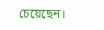চেয়েছেন।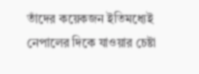তাঁদের কয়েকজন ইতিমধ্যেই নেপালের দিকে যাওয়ার চেষ্টা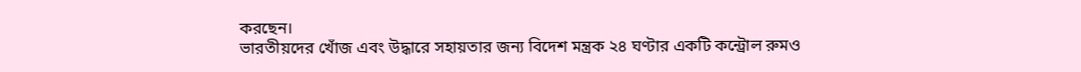করছেন।
ভারতীয়দের খোঁজ এবং উদ্ধারে সহায়তার জন্য বিদেশ মন্ত্রক ২৪ ঘণ্টার একটি কন্ট্রোল রুমও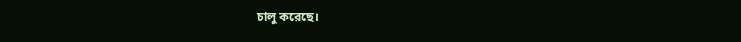চালু করেছে।